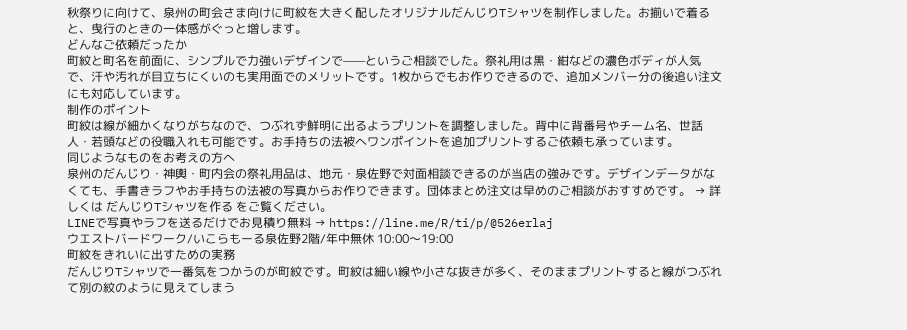秋祭りに向けて、泉州の町会さま向けに町紋を大きく配したオリジナルだんじりTシャツを制作しました。お揃いで着ると、曳行のときの一体感がぐっと増します。
どんなご依頼だったか
町紋と町名を前面に、シンプルで力強いデザインで——というご相談でした。祭礼用は黒・紺などの濃色ボディが人気で、汗や汚れが目立ちにくいのも実用面でのメリットです。1枚からでもお作りできるので、追加メンバー分の後追い注文にも対応しています。
制作のポイント
町紋は線が細かくなりがちなので、つぶれず鮮明に出るようプリントを調整しました。背中に背番号やチーム名、世話人・若頭などの役職入れも可能です。お手持ちの法被へワンポイントを追加プリントするご依頼も承っています。
同じようなものをお考えの方へ
泉州のだんじり・神輿・町内会の祭礼用品は、地元・泉佐野で対面相談できるのが当店の強みです。デザインデータがなくても、手書きラフやお手持ちの法被の写真からお作りできます。団体まとめ注文は早めのご相談がおすすめです。 → 詳しくは だんじりTシャツを作る をご覧ください。
LINEで写真やラフを送るだけでお見積り無料 → https://line.me/R/ti/p/@526erlaj
ウエストバードワーク/いこらもーる泉佐野2階/年中無休 10:00〜19:00
町紋をきれいに出すための実務
だんじりTシャツで一番気をつかうのが町紋です。町紋は細い線や小さな抜きが多く、そのままプリントすると線がつぶれて別の紋のように見えてしまう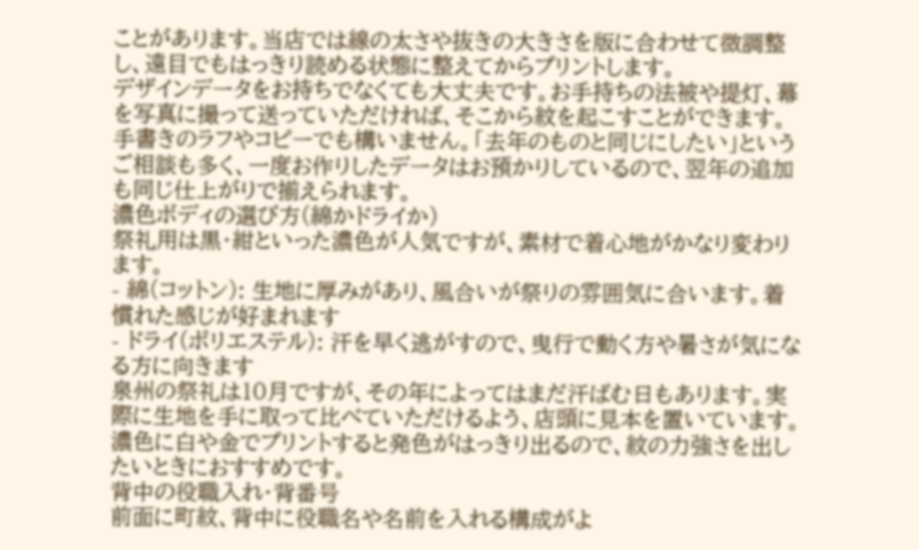ことがあります。当店では線の太さや抜きの大きさを版に合わせて微調整し、遠目でもはっきり読める状態に整えてからプリントします。
デザインデータをお持ちでなくても大丈夫です。お手持ちの法被や提灯、幕を写真に撮って送っていただければ、そこから紋を起こすことができます。手書きのラフやコピーでも構いません。「去年のものと同じにしたい」というご相談も多く、一度お作りしたデータはお預かりしているので、翌年の追加も同じ仕上がりで揃えられます。
濃色ボディの選び方(綿かドライか)
祭礼用は黒・紺といった濃色が人気ですが、素材で着心地がかなり変わります。
- 綿(コットン): 生地に厚みがあり、風合いが祭りの雰囲気に合います。着慣れた感じが好まれます
- ドライ(ポリエステル): 汗を早く逃がすので、曳行で動く方や暑さが気になる方に向きます
泉州の祭礼は10月ですが、その年によってはまだ汗ばむ日もあります。実際に生地を手に取って比べていただけるよう、店頭に見本を置いています。濃色に白や金でプリントすると発色がはっきり出るので、紋の力強さを出したいときにおすすめです。
背中の役職入れ・背番号
前面に町紋、背中に役職名や名前を入れる構成がよ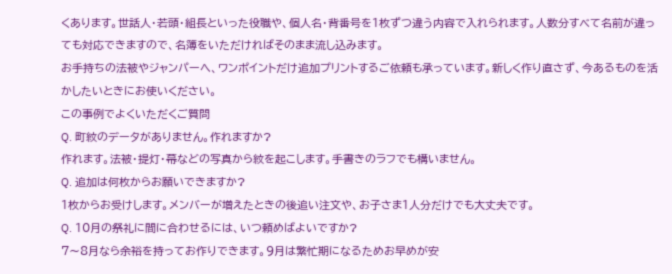くあります。世話人・若頭・組長といった役職や、個人名・背番号を1枚ずつ違う内容で入れられます。人数分すべて名前が違っても対応できますので、名簿をいただければそのまま流し込みます。
お手持ちの法被やジャンパーへ、ワンポイントだけ追加プリントするご依頼も承っています。新しく作り直さず、今あるものを活かしたいときにお使いください。
この事例でよくいただくご質問
Q. 町紋のデータがありません。作れますか?
作れます。法被・提灯・幕などの写真から紋を起こします。手書きのラフでも構いません。
Q. 追加は何枚からお願いできますか?
1枚からお受けします。メンバーが増えたときの後追い注文や、お子さま1人分だけでも大丈夫です。
Q. 10月の祭礼に間に合わせるには、いつ頼めばよいですか?
7〜8月なら余裕を持ってお作りできます。9月は繁忙期になるためお早めが安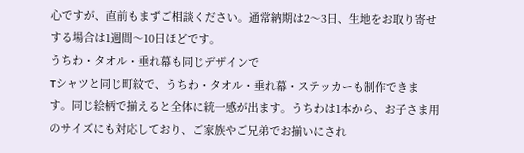心ですが、直前もまずご相談ください。通常納期は2〜3日、生地をお取り寄せする場合は1週間〜10日ほどです。
うちわ・タオル・垂れ幕も同じデザインで
Tシャツと同じ町紋で、うちわ・タオル・垂れ幕・ステッカーも制作できます。同じ絵柄で揃えると全体に統一感が出ます。うちわは1本から、お子さま用のサイズにも対応しており、ご家族やご兄弟でお揃いにされ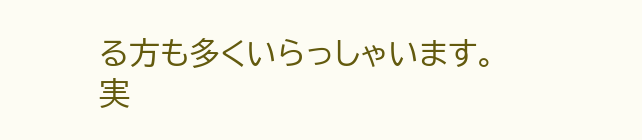る方も多くいらっしゃいます。
実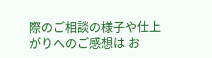際のご相談の様子や仕上がりへのご感想は お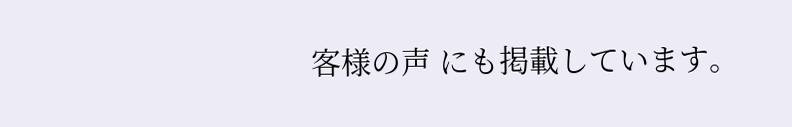客様の声 にも掲載しています。